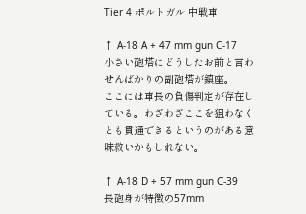Tier 4 ポルトガル 中戦車

↑ A-18 A + 47 mm gun C-17
小さい砲塔にどうしたお前と言わせんばかりの副砲塔が鎮座。
ここには車長の負傷判定が存在している。わざわざここを狙わなくとも貫通できるというのがある意味救いかもしれない。

↑ A-18 D + 57 mm gun C-39
長砲身が特徴の57mm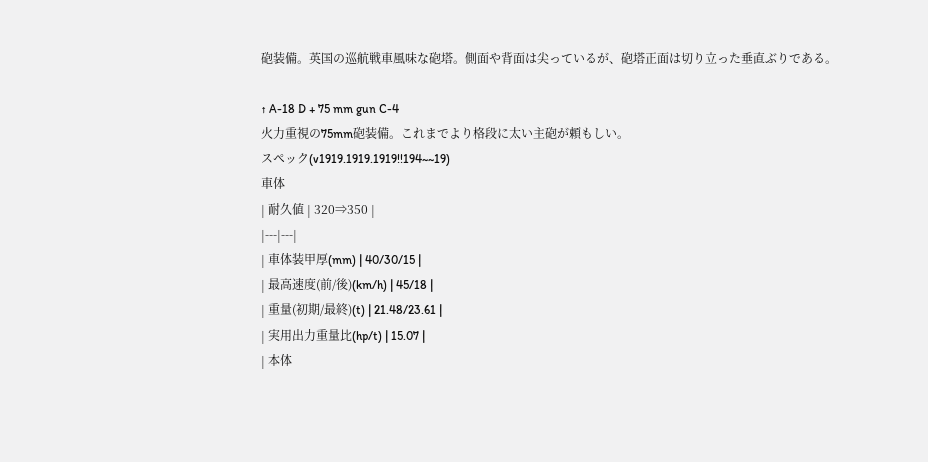砲装備。英国の巡航戦車風味な砲塔。側面や背面は尖っているが、砲塔正面は切り立った垂直ぶりである。

↑ A-18 D + 75 mm gun C-4
火力重視の75mm砲装備。これまでより格段に太い主砲が頼もしい。
スペック(v1919.1919.1919!!194~~19)
車体
| 耐久値 | 320⇒350 |
|---|---|
| 車体装甲厚(mm) | 40/30/15 |
| 最高速度(前/後)(km/h) | 45/18 |
| 重量(初期/最終)(t) | 21.48/23.61 |
| 実用出力重量比(hp/t) | 15.07 |
| 本体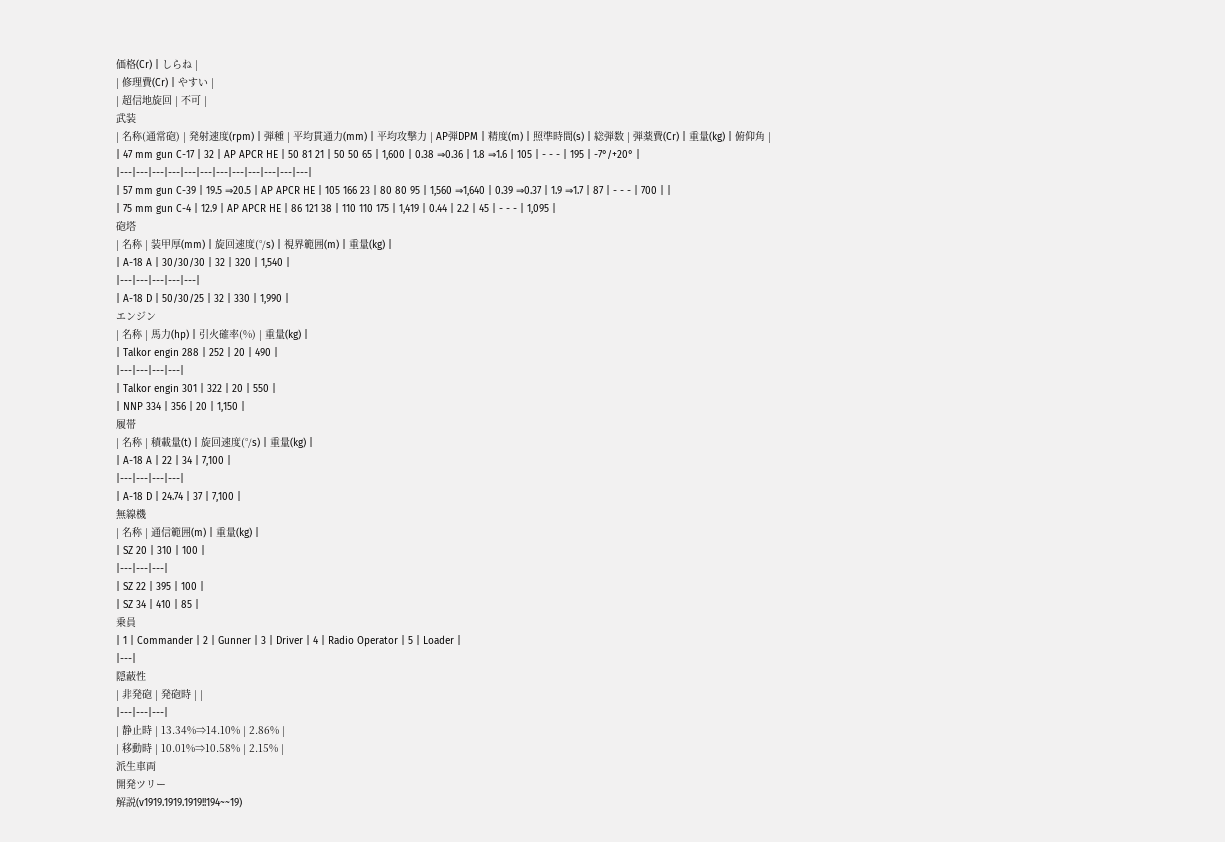価格(Cr) | しらね |
| 修理費(Cr) | やすい |
| 超信地旋回 | 不可 |
武装
| 名称(通常砲) | 発射速度(rpm) | 弾種 | 平均貫通力(mm) | 平均攻撃力 | AP弾DPM | 精度(m) | 照準時間(s) | 総弾数 | 弾薬費(Cr) | 重量(kg) | 俯仰角 |
| 47 mm gun C-17 | 32 | AP APCR HE | 50 81 21 | 50 50 65 | 1,600 | 0.38 ⇒0.36 | 1.8 ⇒1.6 | 105 | - - - | 195 | -7°/+20° |
|---|---|---|---|---|---|---|---|---|---|---|---|
| 57 mm gun C-39 | 19.5 ⇒20.5 | AP APCR HE | 105 166 23 | 80 80 95 | 1,560 ⇒1,640 | 0.39 ⇒0.37 | 1.9 ⇒1.7 | 87 | - - - | 700 | |
| 75 mm gun C-4 | 12.9 | AP APCR HE | 86 121 38 | 110 110 175 | 1,419 | 0.44 | 2.2 | 45 | - - - | 1,095 |
砲塔
| 名称 | 装甲厚(mm) | 旋回速度(°/s) | 視界範囲(m) | 重量(kg) |
| A-18 A | 30/30/30 | 32 | 320 | 1,540 |
|---|---|---|---|---|
| A-18 D | 50/30/25 | 32 | 330 | 1,990 |
エンジン
| 名称 | 馬力(hp) | 引火確率(%) | 重量(kg) |
| Talkor engin 288 | 252 | 20 | 490 |
|---|---|---|---|
| Talkor engin 301 | 322 | 20 | 550 |
| NNP 334 | 356 | 20 | 1,150 |
履帯
| 名称 | 積載量(t) | 旋回速度(°/s) | 重量(kg) |
| A-18 A | 22 | 34 | 7,100 |
|---|---|---|---|
| A-18 D | 24.74 | 37 | 7,100 |
無線機
| 名称 | 通信範囲(m) | 重量(kg) |
| SZ 20 | 310 | 100 |
|---|---|---|
| SZ 22 | 395 | 100 |
| SZ 34 | 410 | 85 |
乗員
| 1 | Commander | 2 | Gunner | 3 | Driver | 4 | Radio Operator | 5 | Loader |
|---|
隠蔽性
| 非発砲 | 発砲時 | |
|---|---|---|
| 静止時 | 13.34%⇒14.10% | 2.86% |
| 移動時 | 10.01%⇒10.58% | 2.15% |
派生車両
開発ツリー
解説(v1919.1919.1919!!194~~19)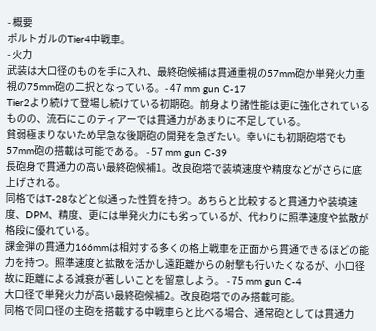- 概要
ポルトガルのTier4中戦車。
- 火力
武装は大口径のものを手に入れ、最終砲候補は貫通重視の57mm砲か単発火力重視の75mm砲の二択となっている。- 47 mm gun C-17
Tier2より続けて登場し続けている初期砲。前身より諸性能は更に強化されているものの、流石にこのティアーでは貫通力があまりに不足している。
貧弱極まりないため早急な後期砲の開発を急ぎたい。幸いにも初期砲塔でも57mm砲の搭載は可能である。 - 57 mm gun C-39
長砲身で貫通力の高い最終砲候補1。改良砲塔で装填速度や精度などがさらに底上げされる。
同格ではT-28などと似通った性質を持つ。あちらと比較すると貫通力や装填速度、DPM、精度、更には単発火力にも劣っているが、代わりに照準速度や拡散が格段に優れている。
課金弾の貫通力166mmは相対する多くの格上戦車を正面から貫通できるほどの能力を持つ。照準速度と拡散を活かし遠距離からの射撃も行いたくなるが、小口径故に距離による減衰が著しいことを留意しよう。 - 75 mm gun C-4
大口径で単発火力が高い最終砲候補2。改良砲塔でのみ搭載可能。
同格で同口径の主砲を搭載する中戦車らと比べる場合、通常砲としては貫通力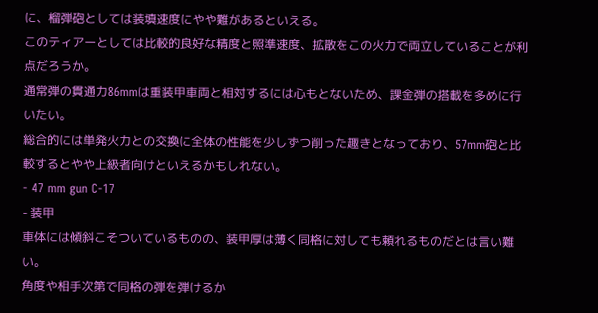に、榴弾砲としては装填速度にやや難があるといえる。
このティアーとしては比較的良好な精度と照準速度、拡散をこの火力で両立していることが利点だろうか。
通常弾の貫通力86mmは重装甲車両と相対するには心もとないため、課金弾の搭載を多めに行いたい。
総合的には単発火力との交換に全体の性能を少しずつ削った趣きとなっており、57mm砲と比較するとやや上級者向けといえるかもしれない。
- 47 mm gun C-17
- 装甲
車体には傾斜こそついているものの、装甲厚は薄く同格に対しても頼れるものだとは言い難い。
角度や相手次第で同格の弾を弾けるか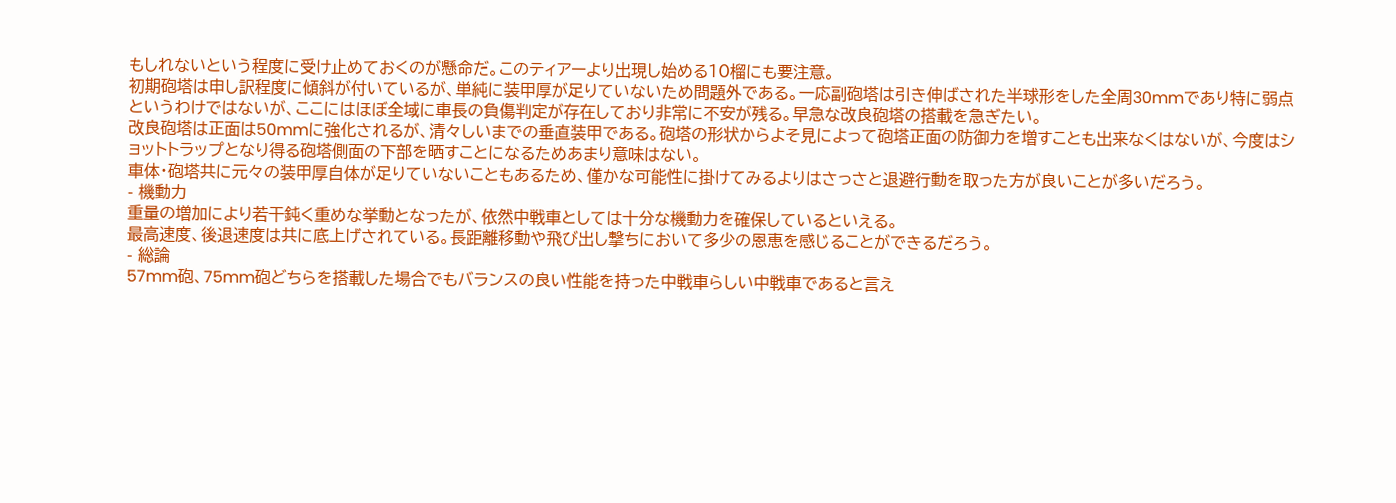もしれないという程度に受け止めておくのが懸命だ。このティアーより出現し始める10榴にも要注意。
初期砲塔は申し訳程度に傾斜が付いているが、単純に装甲厚が足りていないため問題外である。一応副砲塔は引き伸ばされた半球形をした全周30mmであり特に弱点というわけではないが、ここにはほぼ全域に車長の負傷判定が存在しており非常に不安が残る。早急な改良砲塔の搭載を急ぎたい。
改良砲塔は正面は50mmに強化されるが、清々しいまでの垂直装甲である。砲塔の形状からよそ見によって砲塔正面の防御力を増すことも出来なくはないが、今度はショットトラップとなり得る砲塔側面の下部を晒すことになるためあまり意味はない。
車体・砲塔共に元々の装甲厚自体が足りていないこともあるため、僅かな可能性に掛けてみるよりはさっさと退避行動を取った方が良いことが多いだろう。
- 機動力
重量の増加により若干鈍く重めな挙動となったが、依然中戦車としては十分な機動力を確保しているといえる。
最高速度、後退速度は共に底上げされている。長距離移動や飛び出し撃ちにおいて多少の恩恵を感じることができるだろう。
- 総論
57mm砲、75mm砲どちらを搭載した場合でもバランスの良い性能を持った中戦車らしい中戦車であると言え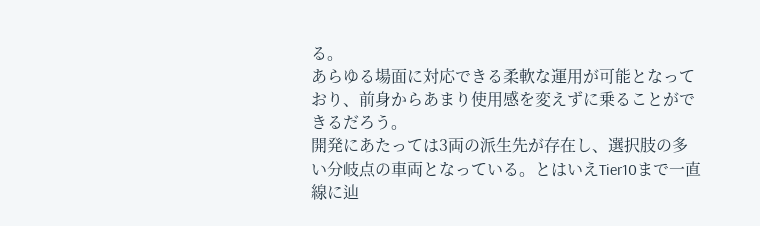る。
あらゆる場面に対応できる柔軟な運用が可能となっており、前身からあまり使用感を変えずに乗ることができるだろう。
開発にあたっては3両の派生先が存在し、選択肢の多い分岐点の車両となっている。とはいえTier10まで一直線に辿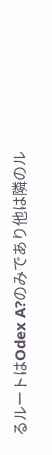るルートはOdex A?のみであり他は隣のル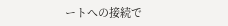ートへの接続で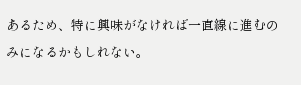あるため、特に興味がなければ一直線に進むのみになるかもしれない。